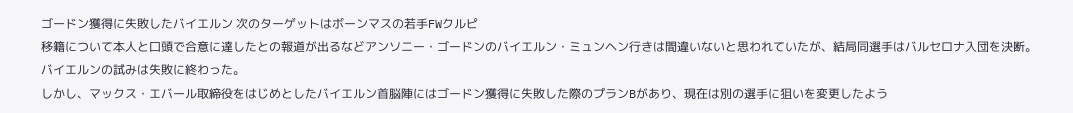ゴードン獲得に失敗したバイエルン 次のターゲットはボーンマスの若手FWクルピ
移籍について本人と口頭で合意に達したとの報道が出るなどアンソニー・ゴードンのバイエルン・ミュンヘン行きは間違いないと思われていたが、結局同選手はバルセロナ入団を決断。バイエルンの試みは失敗に終わった。
しかし、マックス・エバール取締役をはじめとしたバイエルン首脳陣にはゴードン獲得に失敗した際のプランBがあり、現在は別の選手に狙いを変更したよう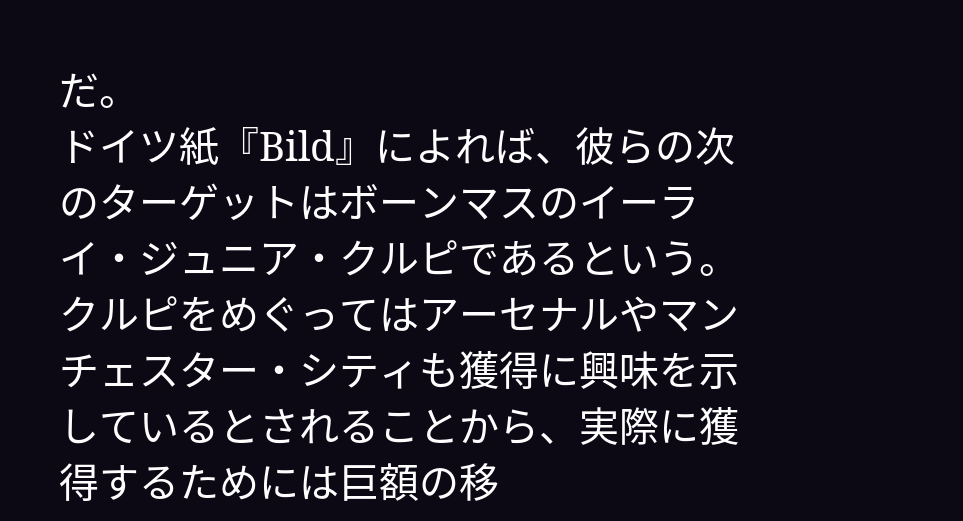だ。
ドイツ紙『Bild』によれば、彼らの次のターゲットはボーンマスのイーライ・ジュニア・クルピであるという。
クルピをめぐってはアーセナルやマンチェスター・シティも獲得に興味を示しているとされることから、実際に獲得するためには巨額の移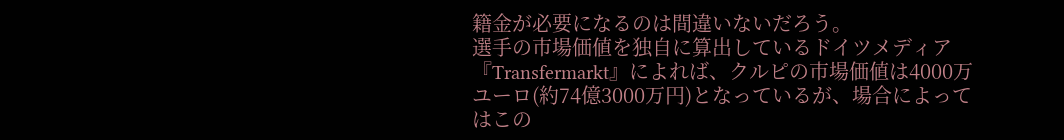籍金が必要になるのは間違いないだろう。
選手の市場価値を独自に算出しているドイツメディア『Transfermarkt』によれば、クルピの市場価値は4000万ユーロ(約74億3000万円)となっているが、場合によってはこの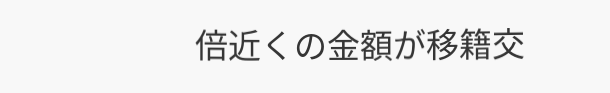倍近くの金額が移籍交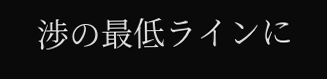渉の最低ラインに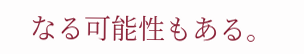なる可能性もある。